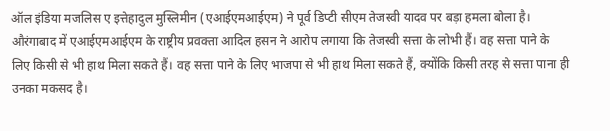ऑल इंडिया मजलिस ए इत्तेहादुल मुस्लिमीन (एआईएमआईएम) ने पूर्व डिप्टी सीएम तेजस्वी यादव पर बड़ा हमला बोला है। औरंगाबाद में एआईएमआईएम के राष्ट्रीय प्रवक्ता आदिल हसन ने आरोप लगाया कि तेजस्वी सत्ता के लोभी हैं। वह सत्ता पाने के लिए किसी से भी हाथ मिला सकते हैं। वह सत्ता पाने के लिए भाजपा से भी हाथ मिला सकते हैं, क्योंकि किसी तरह से सत्ता पाना ही उनका मकसद है।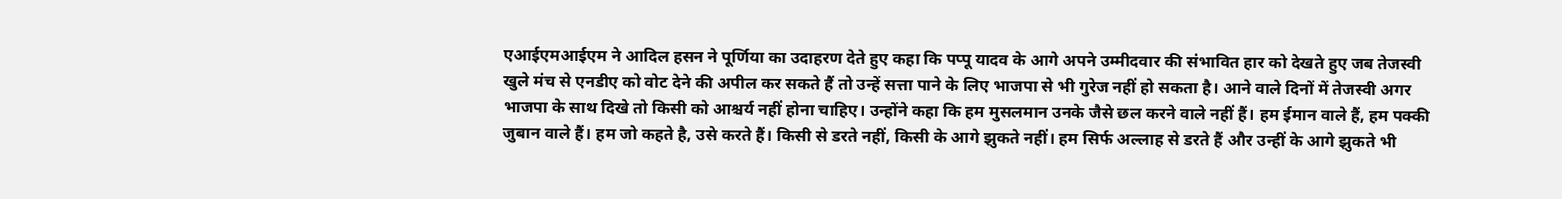एआईएमआईएम ने आदिल हसन ने पूर्णिया का उदाहरण देते हुए कहा कि पप्पू यादव के आगे अपने उम्मीदवार की संभावित हार को देखते हुए जब तेजस्वी खुले मंच से एनडीए को वोट देने की अपील कर सकते हैं तो उन्हें सत्ता पाने के लिए भाजपा से भी गुरेज नहीं हो सकता है। आने वाले दिनों में तेजस्वी अगर भाजपा के साथ दिखे तो किसी को आश्चर्य नहीं होना चाहिए। उन्होंने कहा कि हम मुसलमान उनके जैसे छल करने वाले नहीं हैं। हम ईमान वाले हैं, हम पक्की जुबान वाले हैं। हम जो कहते है, उसे करते हैं। किसी से डरते नहीं, किसी के आगे झुकते नहीं। हम सिर्फ अल्लाह से डरते हैं और उन्हीं के आगे झुकते भी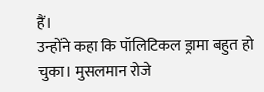हैं।
उन्होंने कहा कि पॉलिटिकल ड्रामा बहुत हो चुका। मुसलमान रोजे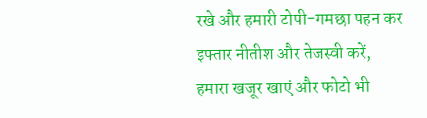रखे और हमारी टोपी-गमछा पहन कर इफ्तार नीतीश और तेजस्वी करें, हमारा खजूर खाएं और फोटो भी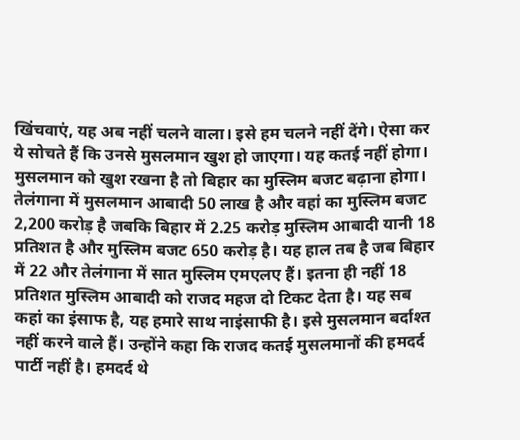खिंचवाएं, यह अब नहीं चलने वाला। इसे हम चलने नहीं देंगे। ऐसा कर ये सोचते हैं कि उनसे मुसलमान खुश हो जाएगा। यह कतई नहीं होगा। मुसलमान को खुश रखना है तो बिहार का मुस्लिम बजट बढ़ाना होगा। तेलंगाना में मुसलमान आबादी 50 लाख है और वहां का मुस्लिम बजट 2,200 करोड़ है जबकि बिहार में 2.25 करोड़ मुस्लिम आबादी यानी 18 प्रतिशत है और मुस्लिम बजट 650 करोड़ है। यह हाल तब है जब बिहार में 22 और तेलंगाना में सात मुस्लिम एमएलए हैं। इतना ही नहीं 18 प्रतिशत मुस्लिम आबादी को राजद महज दो टिकट देता है। यह सब कहां का इंसाफ है, यह हमारे साथ नाइंसाफी है। इसे मुसलमान बर्दाश्त नहीं करने वाले हैं। उन्होंने कहा कि राजद कतई मुसलमानों की हमदर्द पार्टी नहीं है। हमदर्द थे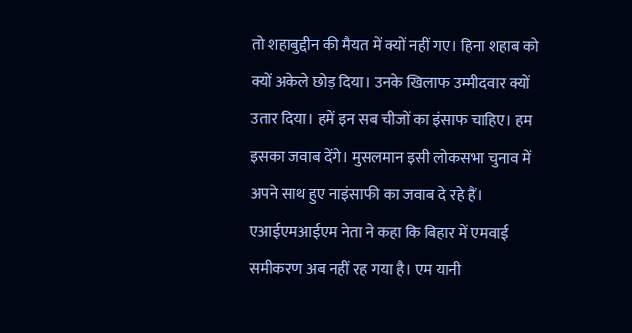तो शहाबुद्दीन की मैयत में क्यों नहीं गए। हिना शहाब को क्यों अकेले छोड़ दिया। उनके खिलाफ उम्मीदवार क्यों उतार दिया। हमें इन सब चीजों का इंसाफ चाहिए। हम इसका जवाब देंगे। मुसलमान इसी लोकसभा चुनाव में अपने साथ हुए नाइंसाफी का जवाब दे रहे हैं।
एआईएमआईएम नेता ने कहा कि बिहार में एमवाई समीकरण अब नहीं रह गया है। एम यानी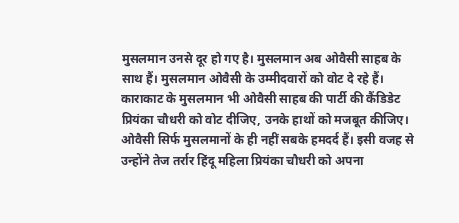मुसलमान उनसे दूर हो गए है। मुसलमान अब ओवैसी साहब के साथ हैं। मुसलमान ओवैसी के उम्मीदवारों को वोट दे रहे हैं। काराकाट के मुसलमान भी ओवैसी साहब की पार्टी की कैंडिडेट प्रियंका चौधरी को वोट दीजिए, उनके हाथों को मजबूत कीजिए। ओवैसी सिर्फ मुसलमानों के ही नहीं सबके हमदर्द हैं। इसी वजह से उन्होंने तेज तर्रार हिंदू महिला प्रियंका चौधरी को अपना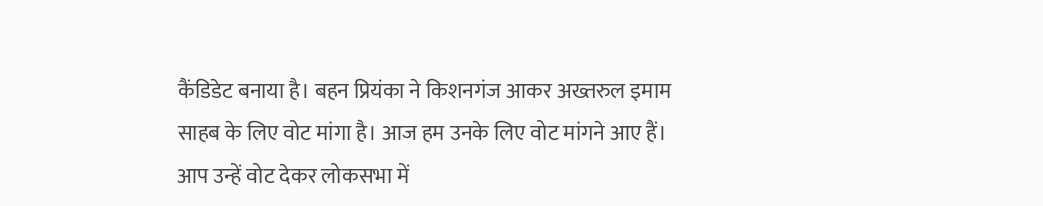कैंडिडेट बनाया है। बहन प्रियंका ने किशनगंज आकर अख्तरुल इमाम साहब के लिए वोट मांगा है। आज हम उनके लिए वोट मांगने आए हैं। आप उन्हें वोट देकर लोकसभा में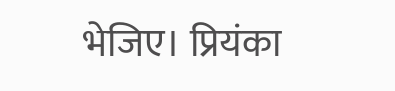भेजिए। प्रियंका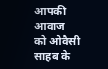आपकी आवाज को ओवैसी साहब के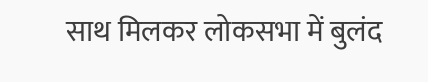साथ मिलकर लोकसभा में बुलंद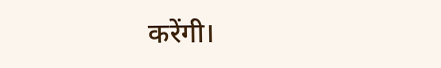करेंगी।